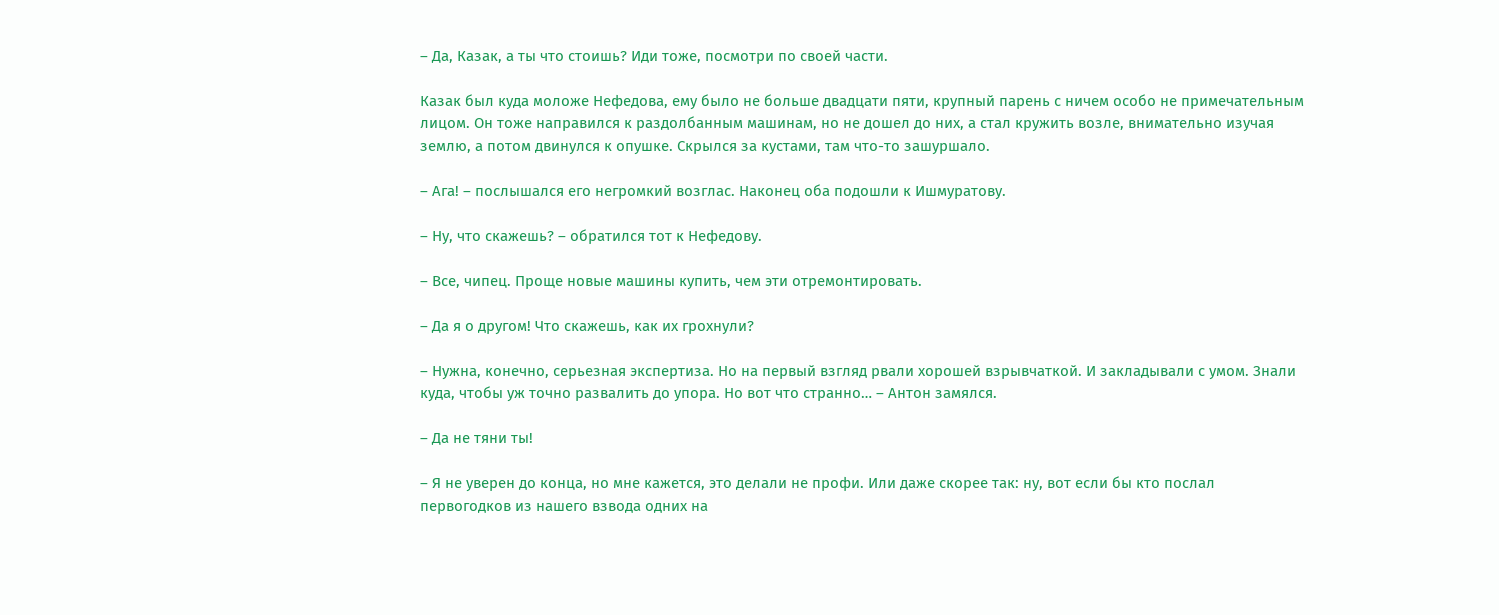– Да, Казак, а ты что стоишь? Иди тоже, посмотри по своей части.

Казак был куда моложе Нефедова, ему было не больше двадцати пяти, крупный парень с ничем особо не примечательным лицом. Он тоже направился к раздолбанным машинам, но не дошел до них, а стал кружить возле, внимательно изучая землю, а потом двинулся к опушке. Скрылся за кустами, там что-то зашуршало.

– Ага! – послышался его негромкий возглас. Наконец оба подошли к Ишмуратову.

– Ну, что скажешь? – обратился тот к Нефедову.

– Все, чипец. Проще новые машины купить, чем эти отремонтировать.

– Да я о другом! Что скажешь, как их грохнули?

– Нужна, конечно, серьезная экспертиза. Но на первый взгляд рвали хорошей взрывчаткой. И закладывали с умом. Знали куда, чтобы уж точно развалить до упора. Но вот что странно… – Антон замялся.

– Да не тяни ты!

– Я не уверен до конца, но мне кажется, это делали не профи. Или даже скорее так: ну, вот если бы кто послал первогодков из нашего взвода одних на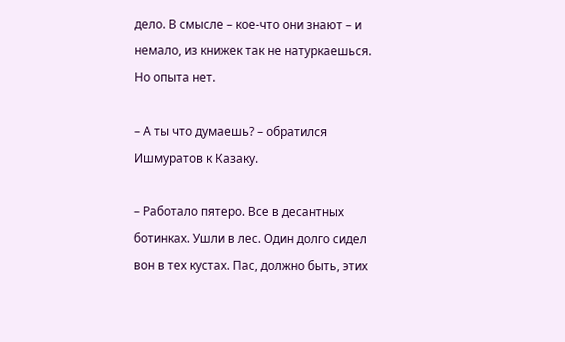дело. В смысле – кое-что они знают – и немало, из книжек так не натуркаешься. Но опыта нет.

– А ты что думаешь? – обратился Ишмуратов к Казаку.

– Работало пятеро. Все в десантных ботинках. Ушли в лес. Один долго сидел вон в тех кустах. Пас, должно быть, этих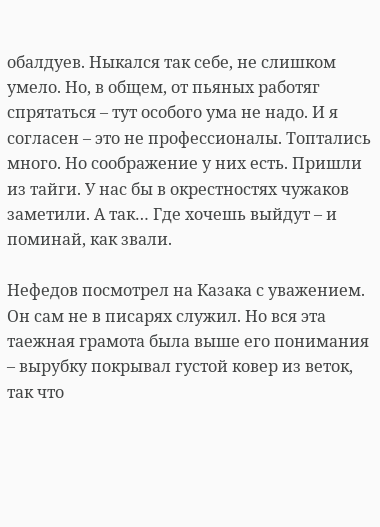обалдуев. Ныкался так себе, не слишком умело. Но, в общем, от пьяных работяг спрятаться – тут особого ума не надо. И я согласен – это не профессионалы. Топтались много. Но соображение у них есть. Пришли из тайги. У нас бы в окрестностях чужаков заметили. А так… Где хочешь выйдут – и поминай, как звали.

Нефедов посмотрел на Казака с уважением. Он сам не в писарях служил. Но вся эта таежная грамота была выше его понимания – вырубку покрывал густой ковер из веток, так что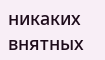никаких внятных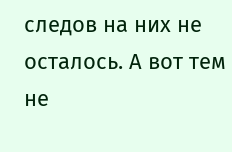следов на них не осталось. А вот тем не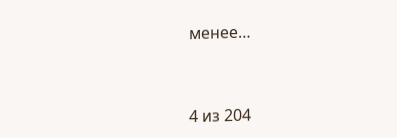менее…



4 из 204